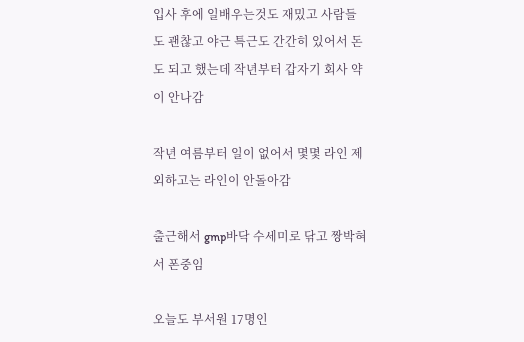입사 후에 일배우는것도 재밌고 사람들도 괜찮고 야근 특근도 간간히 있어서 돈도 되고 했는데 작년부터 갑자기 회사 약이 안나감

작년 여름부터 일이 없어서 몇몇 라인 제외하고는 라인이 안돌아감

출근해서 gmp바닥 수세미로 닦고 짱박혀서 폰중임

오늘도 부서원 17명인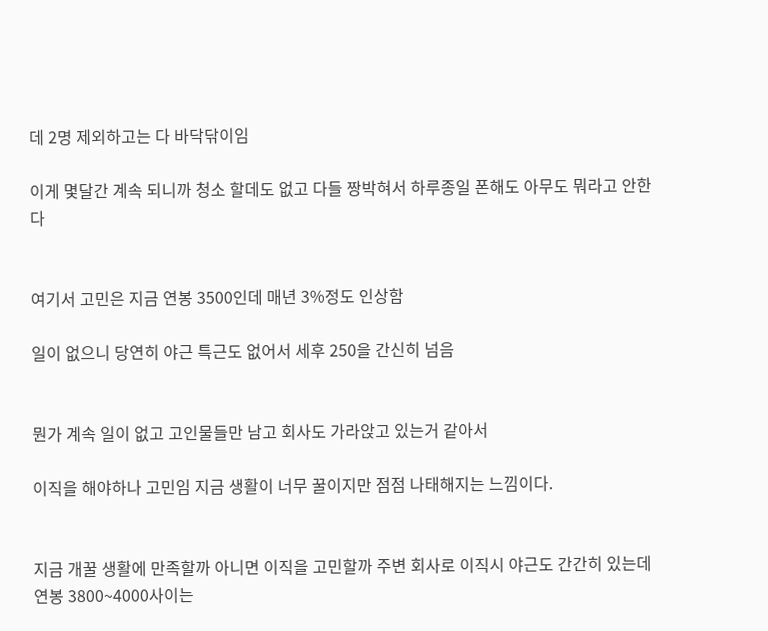데 2명 제외하고는 다 바닥닦이임

이게 몇달간 계속 되니까 청소 할데도 없고 다들 짱박혀서 하루종일 폰해도 아무도 뭐라고 안한다


여기서 고민은 지금 연봉 3500인데 매년 3%정도 인상함

일이 없으니 당연히 야근 특근도 없어서 세후 250을 간신히 넘음


뭔가 계속 일이 없고 고인물들만 남고 회사도 가라앉고 있는거 같아서

이직을 해야하나 고민임 지금 생활이 너무 꿀이지만 점점 나태해지는 느낌이다.


지금 개꿀 생활에 만족할까 아니면 이직을 고민할까 주변 회사로 이직시 야근도 간간히 있는데 연봉 3800~4000사이는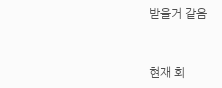받을거 같음


현재 회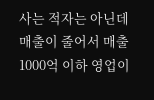사는 적자는 아닌데 매출이 줄어서 매출 1000억 이하 영업이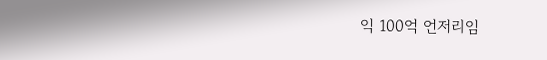익 100억 언저리임